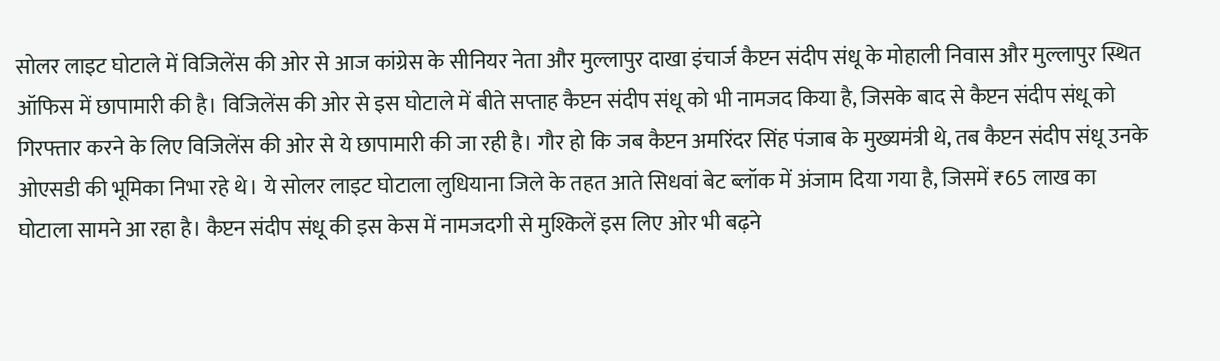सोलर लाइट घोटाले में विजिलेंस की ओर से आज कांग्रेस के सीनियर नेता और मुल्लापुर दाखा इंचार्ज कैप्टन संदीप संधू के मोहाली निवास और मुल्लापुर स्थित ऑफिस में छापामारी की है। विजिलेंस की ओर से इस घोटाले में बीते सप्ताह कैप्टन संदीप संधू को भी नामजद किया है, जिसके बाद से कैप्टन संदीप संधू को गिरफ्तार करने के लिए विजिलेंस की ओर से ये छापामारी की जा रही है। गौर हो कि जब कैप्टन अमरिंदर सिंह पंजाब के मुख्यमंत्री थे, तब कैप्टन संदीप संधू उनके ओएसडी की भूमिका निभा रहे थे। ये सोलर लाइट घोटाला लुधियाना जिले के तहत आते सिधवां बेट ब्लॉक में अंजाम दिया गया है, जिसमें ₹65 लाख का घोटाला सामने आ रहा है। कैप्टन संदीप संधू की इस केस में नामजदगी से मुश्किलें इस लिए ओर भी बढ़ने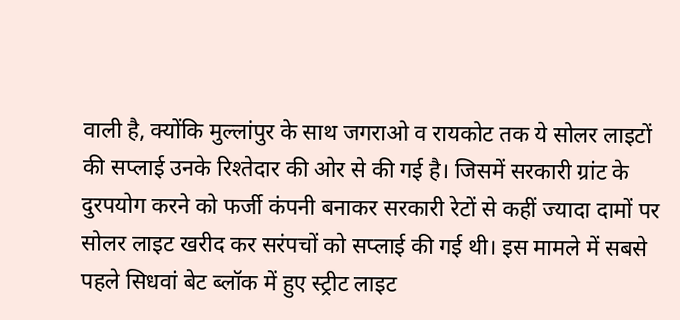वाली है, क्योंकि मुल्लांपुर के साथ जगराओ व रायकोट तक ये सोलर लाइटों की सप्लाई उनके रिश्तेदार की ओर से की गई है। जिसमें सरकारी ग्रांट के दुरपयोग करने को फर्जी कंपनी बनाकर सरकारी रेटों से कहीं ज्यादा दामों पर सोलर लाइट खरीद कर सरंपचों को सप्लाई की गई थी। इस मामले में सबसे पहले सिधवां बेट ब्लॉक में हुए स्ट्रीट लाइट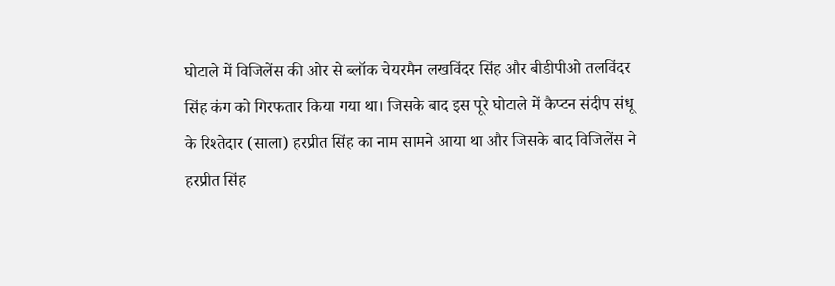घोटाले में विजिलेंस की ओर से ब्लॉक चेयरमैन लखविंदर सिंह और बीडीपीओ तलविंदर सिंह कंग को गिरफतार किया गया था। जिसके बाद इस पूरे घोटाले में कैप्टन संदीप संधू के रिश्तेदार (साला) हरप्रीत सिंह का नाम सामने आया था और जिसके बाद विजिलेंस ने हरप्रीत सिंह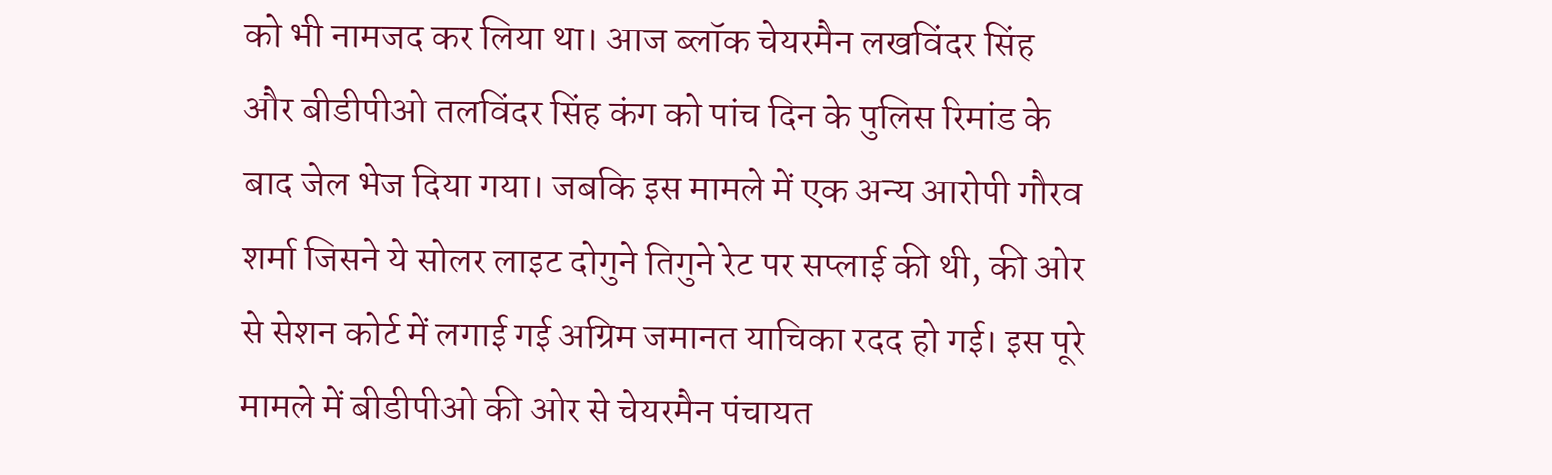को भी नामजद कर लिया था। आज ब्लॉक चेयरमैन लखविंदर सिंह और बीडीपीओ तलविंदर सिंह कंग को पांच दिन के पुलिस रिमांड के बाद जेल भेज दिया गया। जबकि इस मामले में एक अन्य आरोपी गौरव शर्मा जिसने ये सोलर लाइट दोगुने तिगुने रेट पर सप्लाई की थी, की ओर से सेशन कोर्ट में लगाई गई अग्रिम जमानत याचिका रदद हो गई। इस पूरे मामले में बीडीपीओ की ओर से चेयरमैन पंचायत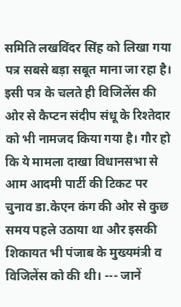समिति लखविंदर सिंह को लिखा गया पत्र सबसे बड़ा सबूत माना जा रहा है। इसी पत्र के चलते ही विजिलेंस की ओर से कैप्टन संदीप संधू के रिश्तेदार को भी नामजद किया गया है। गौर हो कि ये मामला दाखा विधानसभा से आम आदमी पार्टी की टिकट पर चुनाव डा.केएन कंग की ओर से कुछ समय पहले उठाया था और इसकी शिकायत भी पंजाब के मुख्यमंत्री व विजिलेंस को की थी। --- जानें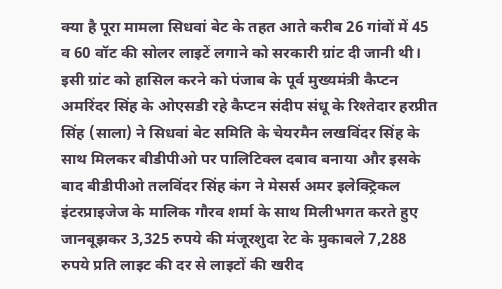क्या है पूरा मामला सिधवां बेट के तहत आते करीब 26 गांवों में 45 व 60 वॉट की सोलर लाइटें लगाने को सरकारी ग्रांट दी जानी थी। इसी ग्रांट को हासिल करने को पंजाब के पूर्व मुख्यमंत्री कैप्टन अमरिंदर सिंह के ओएसडी रहे कैप्टन संदीप संधू के रिश्तेदार हरप्रीत सिंह (साला) ने सिधवां बेट समिति के चेयरमैन लखविंदर सिंह के साथ मिलकर बीडीपीओ पर पालिटिक्ल दबाव बनाया और इसके बाद बीडीपीओ तलविंदर सिंह कंग ने मेसर्स अमर इलेक्ट्रिकल इंटरप्राइजेज के मालिक गौरव शर्मा के साथ मिलीभगत करते हुए जानबूझकर 3,325 रुपये की मंजूरशुदा रेट के मुकाबले 7,288 रुपये प्रति लाइट की दर से लाइटों की खरीद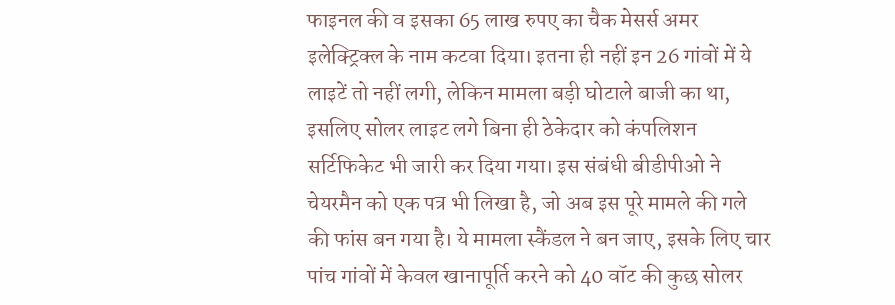फाइनल की व इसका 65 लाख रुपए का चैक मेसर्स अमर इलेक्ट्रिक्ल के नाम कटवा दिया। इतना ही नहीं इन 26 गांवों में ये लाइटें तो नहीं लगी, लेकिन मामला बड़ी घोटाले बाजी का था, इसलिए सोलर लाइट लगे बिना ही ठेकेदार को कंपलिशन सर्टिफिकेट भी जारी कर दिया गया। इस संबंधी बीडीपीओ ने चेयरमैन को एक पत्र भी लिखा है, जो अब इस पूरे मामले की गले की फांस बन गया है। ये मामला स्कैंडल ने बन जाए, इसके लिए चार पांच गांवों में केवल खानापूर्ति करने को 40 वॉट की कुछ सोलर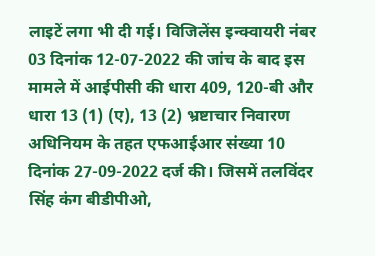लाइटें लगा भी दी गई। विजिलेंस इन्क्वायरी नंबर 03 दिनांक 12-07-2022 की जांच के बाद इस मामले में आईपीसी की धारा 409, 120-बी और धारा 13 (1) (ए), 13 (2) भ्रष्टाचार निवारण अधिनियम के तहत एफआईआर संख्या 10 दिनांक 27-09-2022 दर्ज की। जिसमें तलविंदर सिंह कंग बीडीपीओ,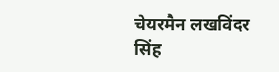चेयरमैन लखविंदर सिंह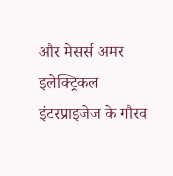और मेसर्स अमर इलेक्ट्रिकल इंटरप्राइजेज के गौरव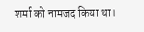शर्मा को नामजद किया था।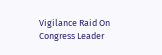Vigilance Raid On Congress Leader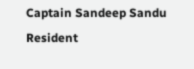Captain Sandeep Sandu Resident